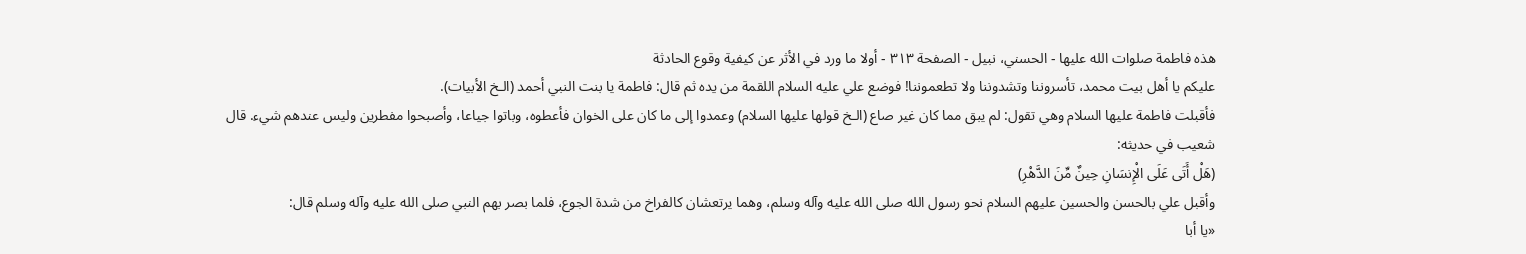هذه فاطمة صلوات الله عليها - الحسني، نبيل - الصفحة ٣١٣ - أولا ما ورد في الأثر عن كيفية وقوع الحادثة
عليكم يا أهل بيت محمد، تأسروننا وتشدوننا ولا تطعموننا! فوضع علي عليه السلام اللقمة من يده ثم قال: فاطمة يا بنت النبي أحمد (الـخ الأبيات).
فأقبلت فاطمة عليها السلام وهي تقول: لم يبق مما كان غير صاع (الـخ قولها عليها السلام) وعمدوا إلى ما كان على الخوان فأعطوه، وباتوا جياعا، وأصبحوا مفطرين وليس عندهم شيء. قال شعيب في حديثه:
(هَلْ أَتَى عَلَى الْإِنسَانِ حِينٌ مِّنَ الدَّهْرِ)
وأقبل علي بالحسن والحسين عليهم السلام نحو رسول الله صلى الله عليه وآله وسلم، وهما يرتعشان كالفراخ من شدة الجوع، فلما بصر بهم النبي صلى الله عليه وآله وسلم قال:
«يا أبا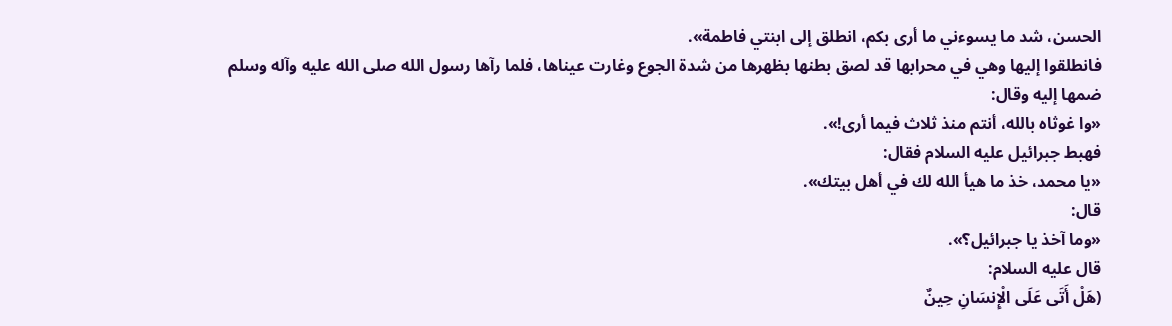الحسن، شد ما يسوءني ما أرى بكم، انطلق إلى ابنتي فاطمة».
فانطلقوا إليها وهي في محرابها قد لصق بطنها بظهرها من شدة الجوع وغارت عيناها، فلما رآها رسول الله صلى الله عليه وآله وسلم ضمها إليه وقال:
«وا غوثاه بالله، أنتم منذ ثلاث فيما أرى!».
فهبط جبرائيل عليه السلام فقال:
«يا محمد، خذ ما هيأ الله لك في أهل بيتك».
قال:
«وما آخذ يا جبرائيل؟».
قال عليه السلام:
(هَلْ أَتَى عَلَى الْإِنسَانِ حِينٌ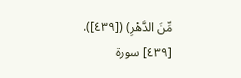مِّنَ الدَّهْرِ) ([٤٣٩]).
[٤٣٩] سورة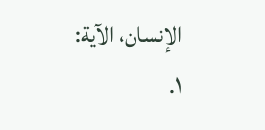الإنسان، الآية: ١.